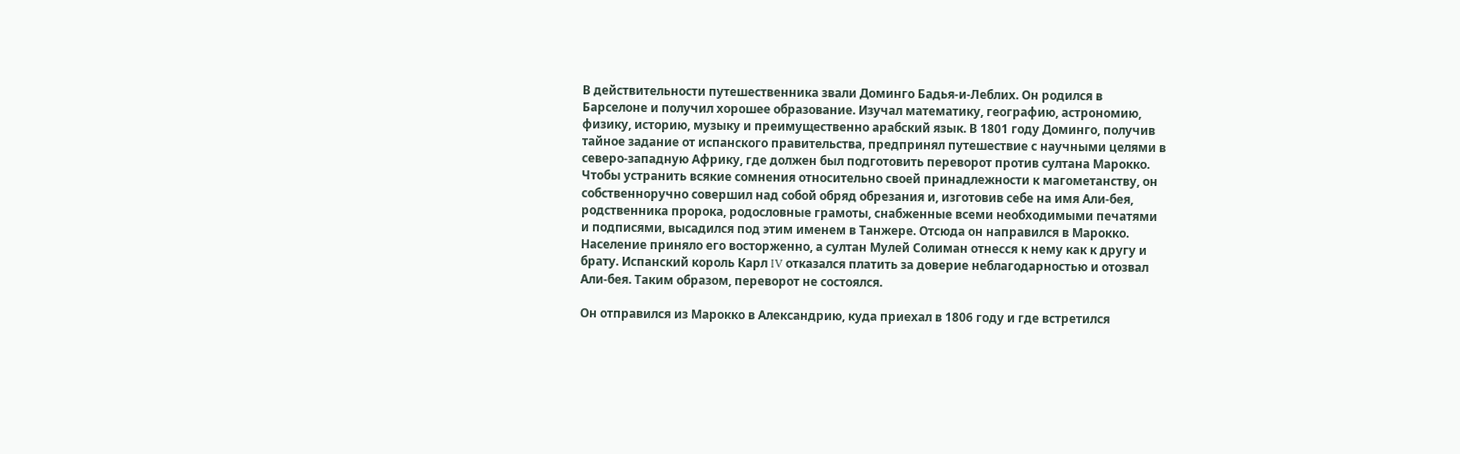В действительности путешественника звали Доминго Бадья-и-Леблих. Он родился в Барселоне и получил хорошее образование. Изучал математику, географию, астрономию, физику, историю, музыку и преимущественно арабский язык. В 1801 году Доминго, получив тайное задание от испанского правительства, предпринял путешествие с научными целями в северо-западную Африку, где должен был подготовить переворот против султана Марокко. Чтобы устранить всякие сомнения относительно своей принадлежности к магометанству, он собственноручно совершил над собой обряд обрезания и, изготовив себе на имя Али-бея, родственника пророка, родословные грамоты, снабженные всеми необходимыми печатями и подписями, высадился под этим именем в Танжере. Отсюда он направился в Марокко. Население приняло его восторженно, а султан Мулей Солиман отнесся к нему как к другу и брату. Испанский король Карл IV отказался платить за доверие неблагодарностью и отозвал Али-бея. Таким образом, переворот не состоялся.

Он отправился из Марокко в Александрию, куда приехал в 1806 году и где встретился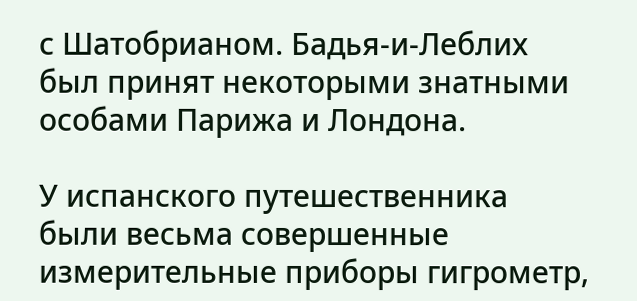с Шатобрианом. Бадья-и-Леблих был принят некоторыми знатными особами Парижа и Лондона.

У испанского путешественника были весьма совершенные измерительные приборы гигрометр,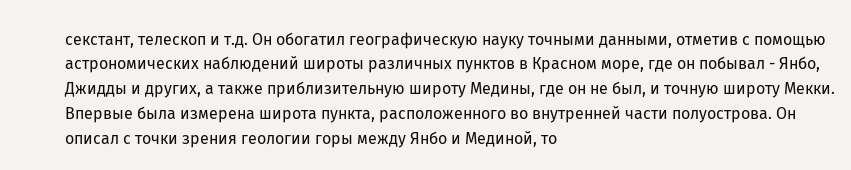секстант, телескоп и т.д. Он обогатил географическую науку точными данными, отметив с помощью астрономических наблюдений широты различных пунктов в Красном море, где он побывал - Янбо, Джидды и других, а также приблизительную широту Медины, где он не был, и точную широту Мекки. Впервые была измерена широта пункта, расположенного во внутренней части полуострова. Он описал с точки зрения геологии горы между Янбо и Мединой, то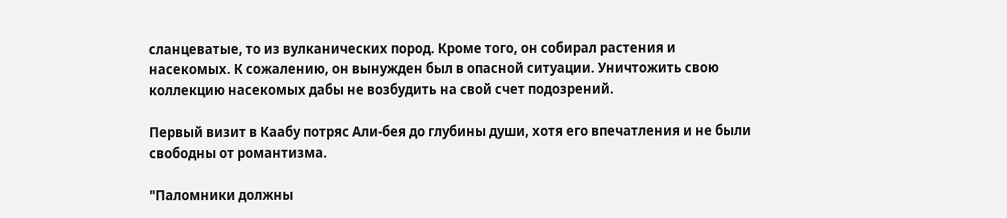сланцеватые, то из вулканических пород. Кроме того, он собирал растения и насекомых. К сожалению, он вынужден был в опасной ситуации. Уничтожить свою коллекцию насекомых дабы не возбудить на свой счет подозрений.

Первый визит в Каабу потряс Али-бея до глубины души, хотя его впечатления и не были свободны от романтизма.

"Паломники должны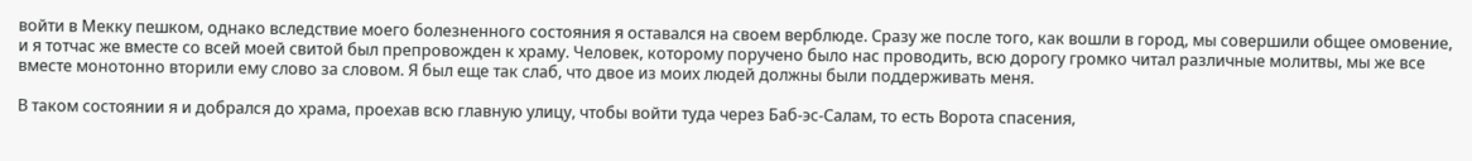войти в Мекку пешком, однако вследствие моего болезненного состояния я оставался на своем верблюде. Сразу же после того, как вошли в город, мы совершили общее омовение, и я тотчас же вместе со всей моей свитой был препровожден к храму. Человек, которому поручено было нас проводить, всю дорогу громко читал различные молитвы, мы же все вместе монотонно вторили ему слово за словом. Я был еще так слаб, что двое из моих людей должны были поддерживать меня.

В таком состоянии я и добрался до храма, проехав всю главную улицу, чтобы войти туда через Баб-эс-Салам, то есть Ворота спасения,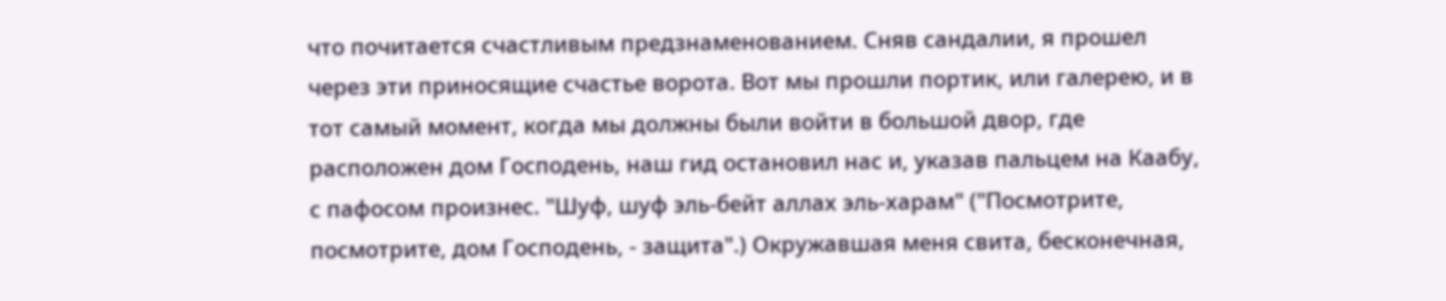что почитается счастливым предзнаменованием. Сняв сандалии, я прошел через эти приносящие счастье ворота. Вот мы прошли портик, или галерею, и в тот самый момент, когда мы должны были войти в большой двор, где расположен дом Господень, наш гид остановил нас и, указав пальцем на Каабу, с пафосом произнес. "Шуф, шуф эль-бейт аллах эль-харам" ("Посмотрите, посмотрите, дом Господень, - защита".) Окружавшая меня свита, бесконечная,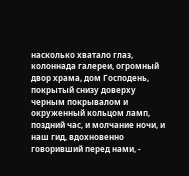насколько хватало глаз, колоннада галереи, огромный двор храма, дом Господень, покрытый снизу доверху черным покрывалом и окруженный кольцом ламп, поздний час, и молчание ночи, и наш гид, вдохновенно говоривший перед нами, -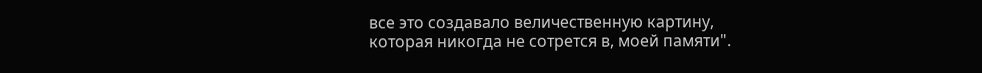все это создавало величественную картину, которая никогда не сотрется в, моей памяти".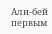Али-бей первым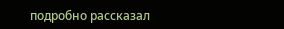подробно рассказал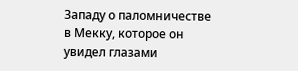Западу о паломничестве в Мекку, которое он увидел глазами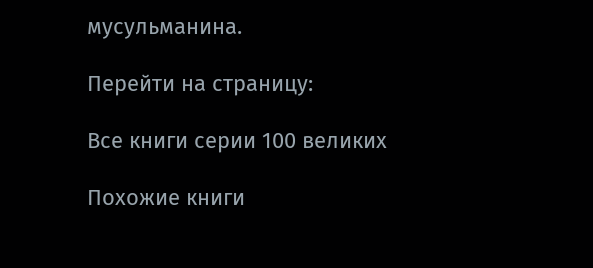мусульманина.

Перейти на страницу:

Все книги серии 100 великих

Похожие книги